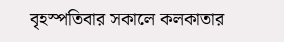বৃহস্পতিবার সকালে কলকাতার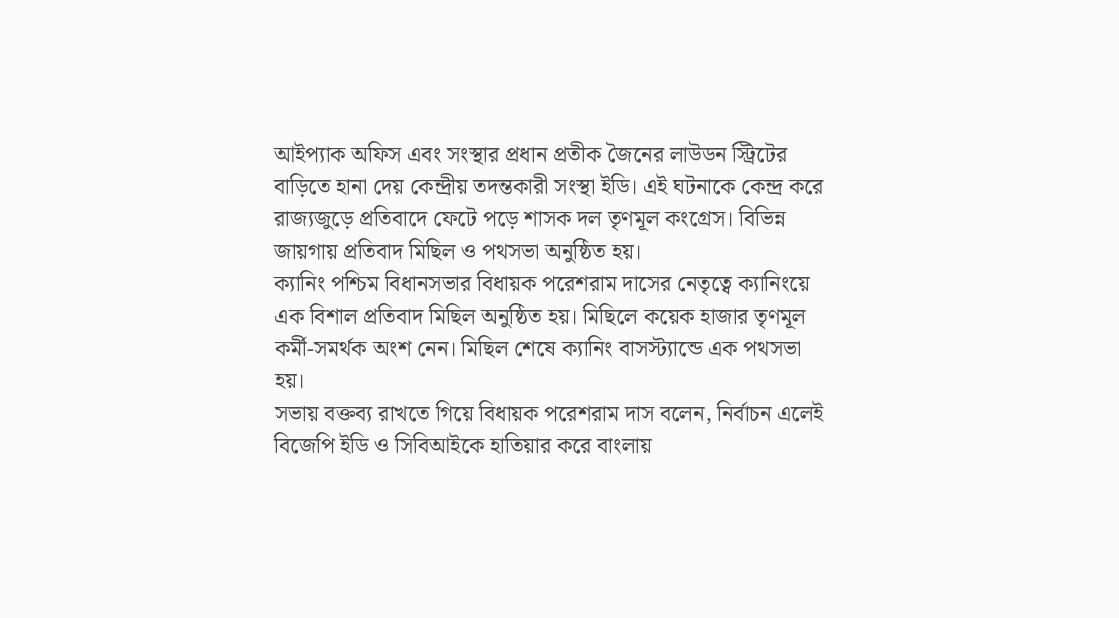আইপ্যাক অফিস এবং সংস্থার প্রধান প্রতীক জৈনের লাউডন স্ট্রিটের বাড়িতে হানা দেয় কেন্দ্রীয় তদন্তকারী সংস্থা ইডি। এই ঘটনাকে কেন্দ্র করে রাজ্যজুড়ে প্রতিবাদে ফেটে পড়ে শাসক দল তৃণমূল কংগ্রেস। বিভিন্ন জায়গায় প্রতিবাদ মিছিল ও পথসভা অনুষ্ঠিত হয়।
ক্যানিং পশ্চিম বিধানসভার বিধায়ক পরেশরাম দাসের নেতৃত্বে ক্যানিংয়ে এক বিশাল প্রতিবাদ মিছিল অনুষ্ঠিত হয়। মিছিলে কয়েক হাজার তৃণমূল কর্মী-সমর্থক অংশ নেন। মিছিল শেষে ক্যানিং বাসস্ট্যান্ডে এক পথসভা হয়।
সভায় বক্তব্য রাখতে গিয়ে বিধায়ক পরেশরাম দাস বলেন, নির্বাচন এলেই বিজেপি ইডি ও সিবিআইকে হাতিয়ার করে বাংলায়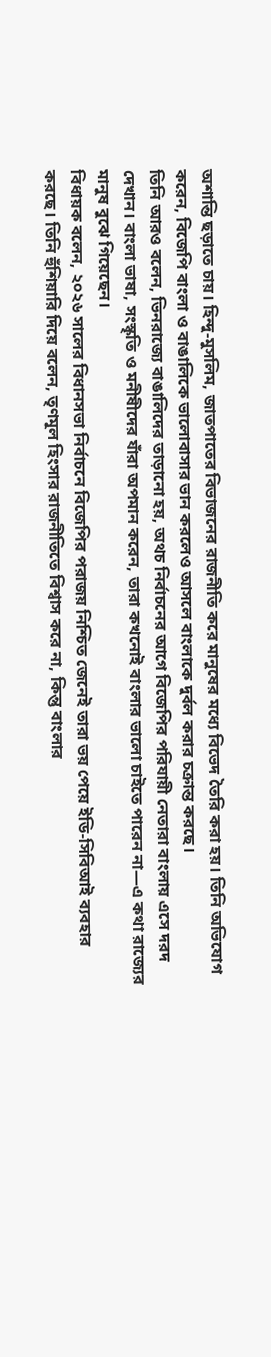অশান্তি ছড়াতে চায়। হিন্দু-মুসলিম, জাতপাতের বিভাজনের রাজনীতি করে মানুষের মধ্যে বিভেদ তৈরি করা হয়। তিনি অভিযোগ করেন, বিজেপি বাংলা ও বাঙালিকে ভালোবাসার ভান করলেও আসলে বাংলাকে দুর্বল করার চক্রান্ত করছে।
তিনি আরও বলেন, ভিনরাজ্যে বাঙালিদের তাড়ানো হয়, অথচ নির্বাচনের আগে বিজেপির পরিযায়ী নেতারা বাংলায় এসে দরদ দেখান। বাংলা ভাষা, সংস্কৃতি ও মনীষীদের যাঁরা অপমান করেন, তারা কখনোই বাংলার ভালো চাইতে পারেন না—এ কথা রাজ্যের মানুষ বুঝে গিয়েছেন।
বিধায়ক বলেন, ২০২৬ সালের বিধানসভা নির্বাচনে বিজেপির পরাজয় নিশ্চিত জেনেই তারা ভয় পেয়ে ইডি-সিবিআই ব্যবহার করছে। তিনি হুঁশিয়ারি দিয়ে বলেন, তৃণমূল হিংসার রাজনীতিতে বিশ্বাস করে না, কিন্তু বাংলার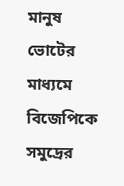মানুষ ভোটের মাধ্যমে বিজেপিকে সমুদ্রের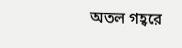অতল গহ্বরে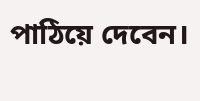পাঠিয়ে দেবেন।